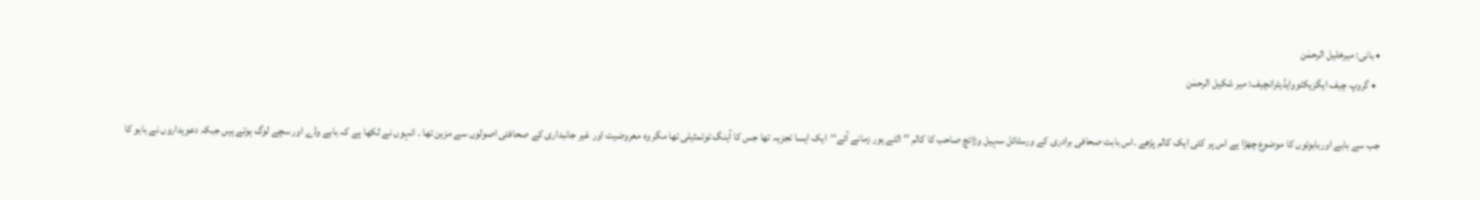• بانی: میرخلیل الرحمٰن
  • گروپ چیف ایگزیکٹووایڈیٹرانچیف: میر شکیل الرحمٰن

جب سے بابے اوربابوئوں کا موضوع چھڑا ہے اس پر کئی ایک کالم پڑھے ۔اس بابت صحافی برادری کے ورسٹائل سہیل وڑائچ صاحب کا کالم ’’ الٹے ہور زمانے آئے‘‘ایک ایسا تجزیہ تھا جس کا آہنگ توتمثیلی تھا مگر وہ معروضیت اور غیر جانبداری کے صحافتی اصولوں سے مزین تھا ۔ انہوں نے لکھا ہے کہ بابے وڈے اور سچے لوگ ہوتے ہیں جبکہ دعویداروں نے بابو کا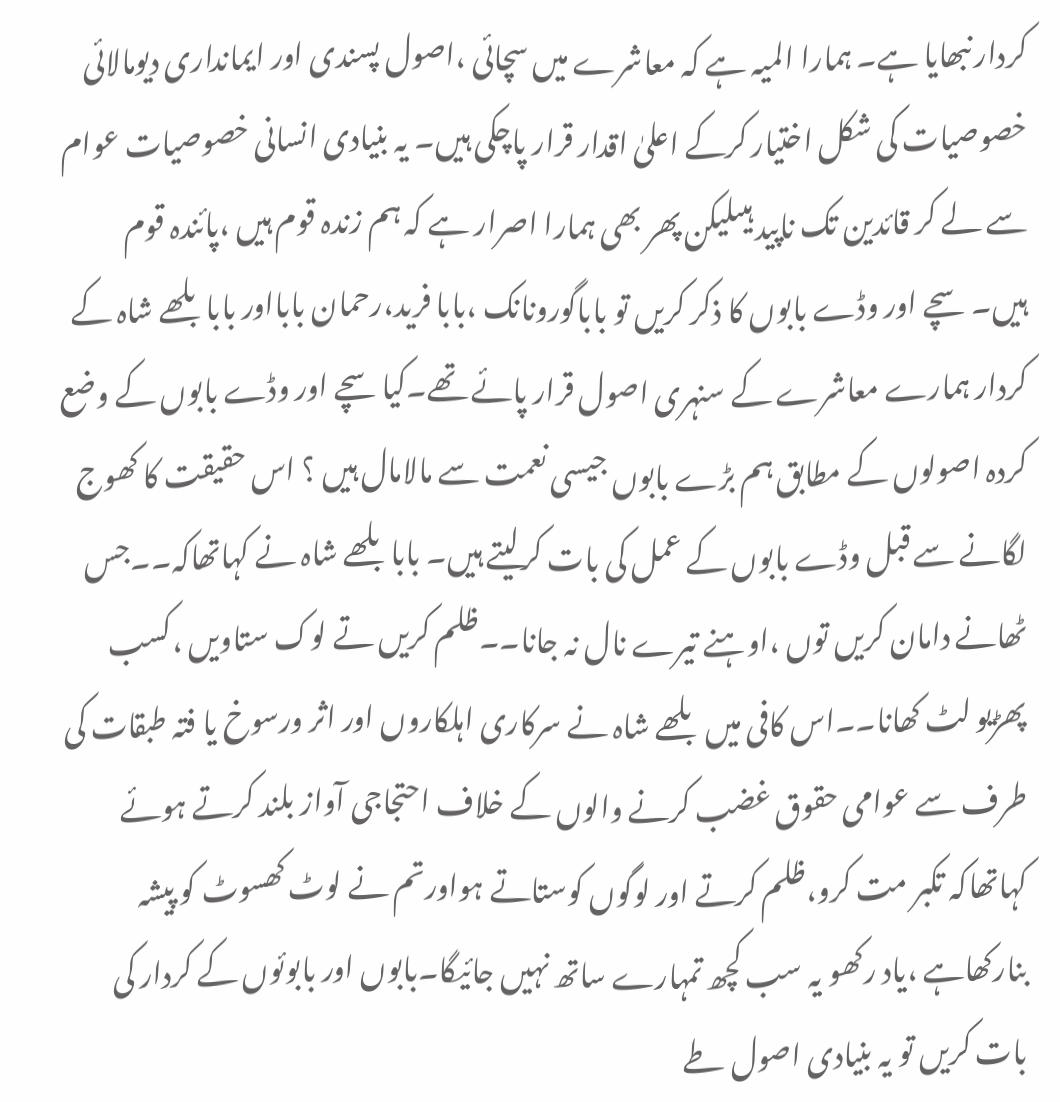کردار نبھایا ہے۔ ہمارا المیہ ہے کہ معاشرے میں سچائی ،اصول پسندی اور ایمانداری دیومالائی خصوصیات کی شکل اختیار کرکے اعلیٰ اقدار قرار پاچکی ہیں۔ یہ بنیادی انسانی خصوصیات عوام سے لے کر قائدین تک ناپید ہیںلیکن پھر بھی ہمارا اصرار ہے کہ ہم زندہ قوم ہیں ،پائندہ قوم ہیں۔سچے اور وڈے بابوں کا ذکر کریں تو باباگورونانک ،بابا فرید،رحمان بابااور بابابلھے شاہ کے کردار ہمارے معاشرے کے سنہری اصول قرار پائے تھے۔کیاسچے اور وڈے بابوں کے وضع کردہ اصولوں کے مطابق ہم بڑے بابوں جیسی نعمت سے مالامال ہیں ؟ اس حقیقت کا کھوج لگانے سے قبل وڈے بابوں کے عمل کی بات کرلیتے ہیں۔ بابابلھے شاہ نے کہاتھاکہ۔۔جس ٹھانے دامان کریں توں ،اوہنے تیرے نال نہ جانا۔۔ظلم کریں تے لوک ستاویں ،کسب پھڑیو لٹ کھانا۔۔اس کافی میں بلھے شاہ نے سرکاری اہلکاروں اور اثر ورسوخ یا فتہ طبقات کی طرف سے عوامی حقوق غضب کرنے والوں کے خلاف احتجاجی آواز بلند کرتے ہوئے کہاتھاکہ تکبر مت کرو،ظلم کرتے اور لوگوں کوستاتے ہواورتم نے لوٹ کھسوٹ کو پیشہ بنارکھاہے ،یاد رکھو یہ سب کچھ تمہارے ساتھ نہیں جائیگا۔بابوں اور بابوئوں کے کردار کی بات کریں تو یہ بنیادی اصول طے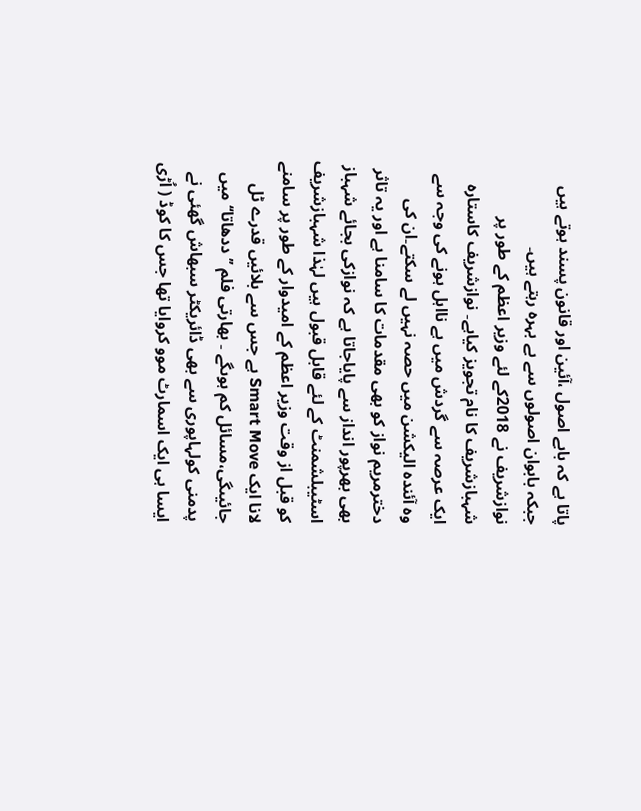پاتا ہے کہ بابے اصول ،آئین اور قانون پسند ہوتے ہیں جبکہ بابوان اصولوں سے بے بہرہ رہتے ہیں۔
نوازشریف نے 2018کے لئے وزیر اعظم کے طور پر شہبازشریف کا نام تجویز کیاہے۔ نوازشریف کاستارہ ایک عرصہ سے گردش میں ہے نااہل ہونے کی وجہ سے وہ آئندہ الیکشن میں حصہ نہیں لے سکتے۔ان کی دخترمریم نواز کو بھی مقدمات کا سامنا ہے اور یہ تاثر بھی بھرپور انداز سے پایاجاتا ہے کہ نوازکی بجائے شہباز اسٹیبلشمنٹ کے لئے قابل قبول ہیں لہٰذا شہبازشریف کو قبل از وقت وزیر اعظم کے امیدوار کے طور پر سامنے لانا ایک Smart Move ہے جس سے بلائیں قدرے ٹل جائیںگی،مسائل کم ہوںگے ۔ بھارتی فلم ’’ددھاتا‘‘ میں پدمنی کولہاپوری سے بھی ڈائریکٹر سبھاش گھئی نے ایسا ہی ایک اسمارٹ موو کروایا تھا جس کا کوڈ ( اُڑی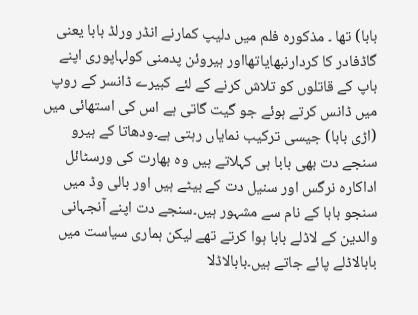بابا) تھا ۔ مذکورہ فلم میں دلیپ کمارنے انڈر ورلڈ بابا یعنی گاڈفادر کا کردارنبھایاتھااور ہیروئن پدمنی کولہاپوری اپنے باپ کے قاتلوں کو تلاش کرنے کے لئے کبیرے ڈانسر کے روپ میں ڈانس کرتے ہوئے جو گیت گاتی ہے اس کی استھائی میں (اڑی بابا) جیسی ترکیب نمایاں رہتی ہے۔ودھاتا کے ہیرو سنجے دت بھی بابا ہی کہلاتے ہیں وہ بھارت کی ورسٹائل اداکارہ نرگس اور سنیل دت کے بیٹے ہیں اور بالی وڈ میں سنجو بابا کے نام سے مشہور ہیں۔سنجے دت اپنے آنجہانی والدین کے لاڈلے بابا ہوا کرتے تھے لیکن ہماری سیاست میں بابالاڈلے پائے جاتے ہیں۔بابالاڈلا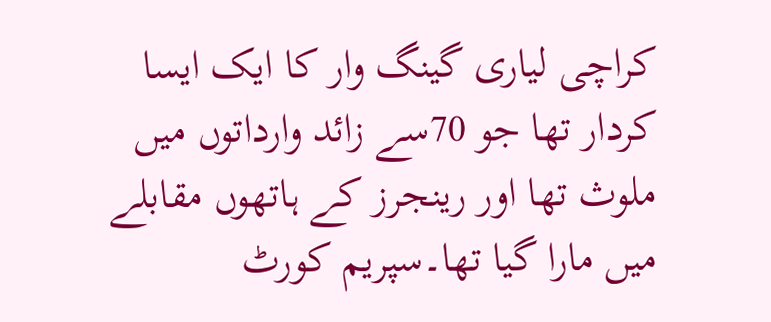کراچی لیاری گینگ وار کا ایک ایسا کردار تھا جو 70سے زائد وارداتوں میں ملوث تھا اور رینجرز کے ہاتھوں مقابلے میں مارا گیا تھا۔سپریم کورٹ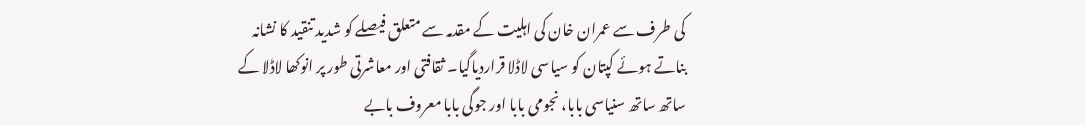کی طرف سے عمران خان کی اہلیت کے مقدمہ سے متعلق فیصلے کو شدید تنقید کا نشانہ بناتے ہوئے کپتان کو سیاسی لاڈلا قراردیاگیا۔ ثقافتی اور معاشرتی طور پر انوکھا لاڈلا کے ساتھ ساتھ سنیاسی بابا، نجومی بابا اور جوگی بابا معروف بابے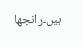ہیں۔رانجھا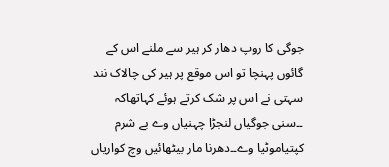جوگی کا روپ دھار کر ہیر سے ملنے اس کے گائوں پہنچا تو اس موقع پر ہیر کی چالاک نند سہتی نے اس پر شک کرتے ہوئے کہاتھاکہ ۔۔سنی جوگیاں لنجڑا چہنیاں وے بے شرم کپتیاموٹیا وے۔۔دھرنا مار بیٹھائیں وچ کواریاں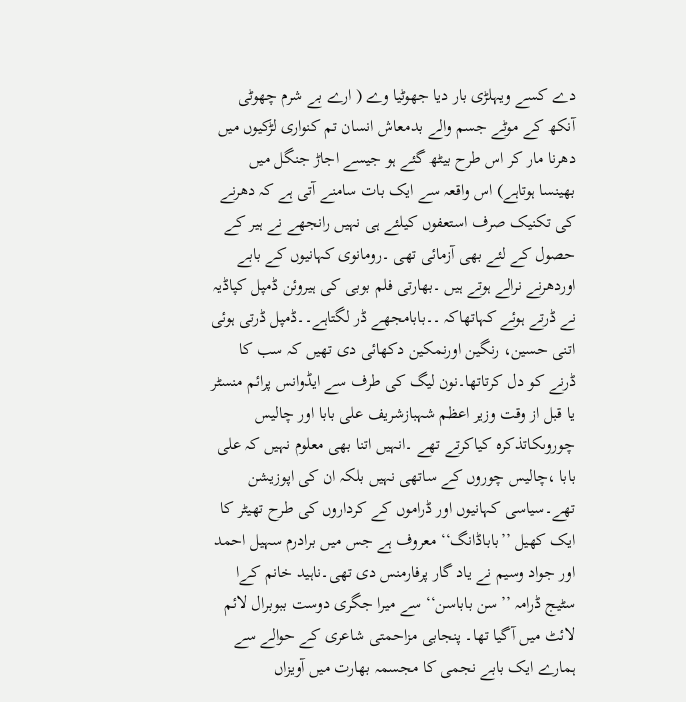دے کسے ویہلڑی بار دیا جھوٹیا وے ( ارے بے شرم چھوٹی آنکھ کے موٹے جسم والے بدمعاش انسان تم کنواری لڑکیوں میں دھرنا مار کر اس طرح بیٹھ گئے ہو جیسے اجاڑ جنگل میں بھینسا ہوتاہے) اس واقعہ سے ایک بات سامنے آتی ہے کہ دھرنے کی تکنیک صرف استعفوں کیلئے ہی نہیں رانجھے نے ہیر کے حصول کے لئے بھی آزمائی تھی ۔رومانوی کہانیوں کے بابے اوردھرنے نرالے ہوتے ہیں ۔بھارتی فلم بوبی کی ہیروئن ڈمپل کپاڈیہ نے ڈرتے ہوئے کہاتھاکہ ۔۔بابامجھے ڈر لگتاہے۔۔ڈمپل ڈرتی ہوئی اتنی حسین، رنگین اورنمکین دکھائی دی تھیں کہ سب کا ڈرنے کو دل کرتاتھا۔نون لیگ کی طرف سے ایڈوانس پرائم منسٹر یا قبل از وقت وزیر اعظم شہبازشریف علی بابا اور چالیس چوروںکاتذکرہ کیاکرتے تھے ۔انہیں اتنا بھی معلوم نہیں کہ علی بابا ،چالیس چوروں کے ساتھی نہیں بلکہ ان کی اپوزیشن تھے۔سیاسی کہانیوں اور ڈراموں کے کرداروں کی طرح تھیٹر کا ایک کھیل ’’باباڈانگ‘‘ معروف ہے جس میں برادرم سہیل احمد اور جواد وسیم نے یاد گار پرفارمنس دی تھی۔ناہید خانم کےا سٹیج ڈرامہ ’’سن باباسن‘‘ سے میرا جگری دوست ببوبرال لائم لائٹ میں آگیا تھا۔ پنجابی مزاحمتی شاعری کے حوالے سے ہمارے ایک بابے نجمی کا مجسمہ بھارت میں آویزاں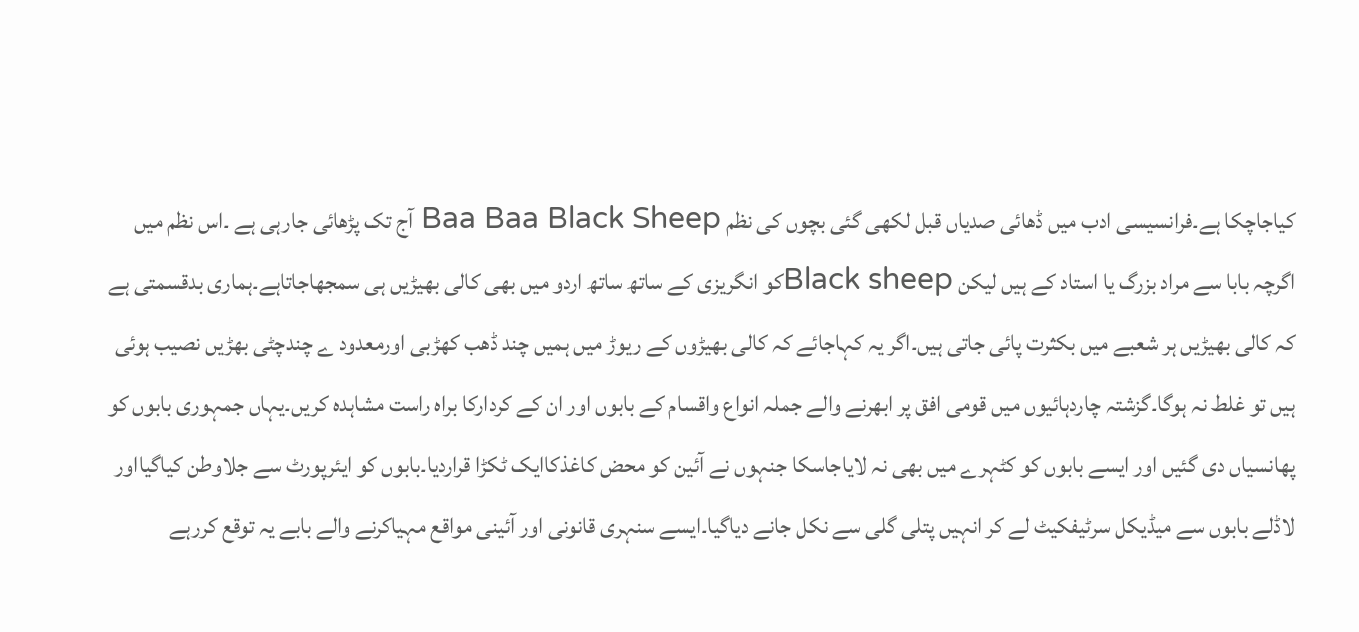کیاجاچکا ہے۔فرانسیسی ادب میں ڈھائی صدیاں قبل لکھی گئی بچوں کی نظم Baa Baa Black Sheep آج تک پڑھائی جارہی ہے ۔اس نظم میں اگرچہ بابا سے مراد بزرگ یا استاد کے ہیں لیکن Black sheepکو انگریزی کے ساتھ ساتھ اردو میں بھی کالی بھیڑیں ہی سمجھاجاتاہے۔ہماری بدقسمتی ہے کہ کالی بھیڑیں ہر شعبے میں بکثرت پائی جاتی ہیں۔اگر یہ کہاجائے کہ کالی بھیڑوں کے ریوڑ میں ہمیں چند ڈھب کھڑبی اورمعدود ے چندچٹی بھڑیں نصیب ہوئی ہیں تو غلط نہ ہوگا۔گزشتہ چاردہائیوں میں قومی افق پر ابھرنے والے جملہ انواع واقسام کے بابوں اور ان کے کردارکا براہ راست مشاہدہ کریں۔یہاں جمہوری بابوں کو پھانسیاں دی گئیں اور ایسے بابوں کو کٹہرے میں بھی نہ لایاجاسکا جنہوں نے آئین کو محض کاغذکاایک ٹکڑا قراردیا۔بابوں کو ایئرپورٹ سے جلاوطن کیاگیااور لاڈلے بابوں سے میڈیکل سرٹیفکیٹ لے کر انہیں پتلی گلی سے نکل جانے دیاگیا۔ایسے سنہری قانونی اور آئینی مواقع مہیاکرنے والے بابے یہ توقع کررہے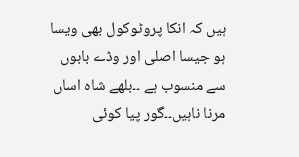ہیں کہ انکا پروٹوکول بھی ویسا ہو جیسا اصلی اور وڈے بابوں سے منسوب ہے ۔۔بلھے شاہ اساں مرنا ناہیں۔۔گور پیا کوئی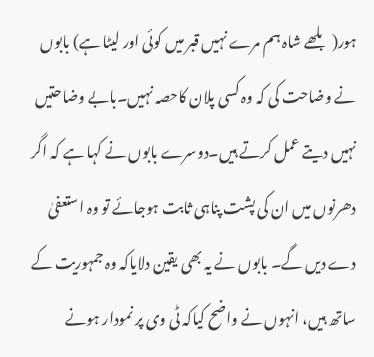ہور( بلھے شاہ ہم مرے نہیں قبر میں کوئی اور لیٹا ہے) بابوں نے وضاحت کی کہ وہ کسی پلان کاحصہ نہیں۔بابے وضاحتیں نہیں دیتے عمل کرتے ہیں۔دوسرے بابوں نے کہا ہے کہ اگر دھرنوں میں ان کی پشت پناہی ثابت ہوجائے تو وہ استعفیٰ دے دیں گے۔ بابوں نے یہ بھی یقین دلایاکہ وہ جمہوریت کے ساتھ ہیں، انہوں نے واضح کیاکہ ٹی وی پر نمودار ہونے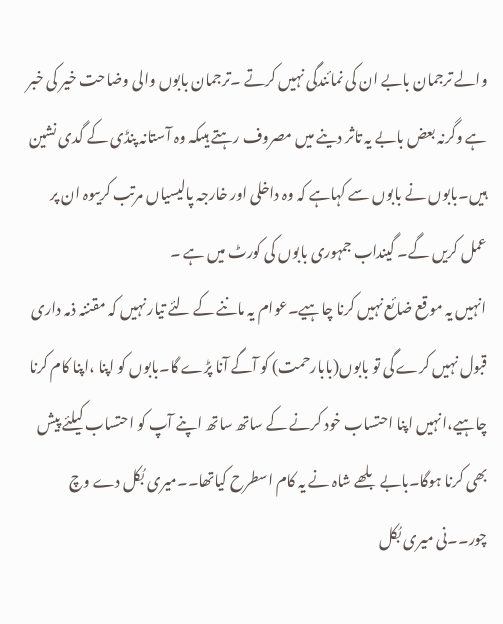والے ترجمان بابے ان کی نمائندگی نہیں کرتے ۔ترجمان بابوں والی وضاحت خیر کی خبر ہے وگرنہ بعض بابے یہ تاثر دینے میں مصروف رہتے ہیںکہ وہ آستانہ پنڈی کے گدی نشین ہیں۔بابوں نے بابوں سے کہاہے کہ وہ داخلی اور خارجہ پالیسیاں مرتب کریںوہ ان پر عمل کریں گے۔ گینداب جمہوری بابوں کی کورٹ میں ہے ۔
انہیں یہ موقع ضائع نہیں کرنا چاہیے۔عوام یہ ماننے کے لئے تیار نہیں کہ مقننہ ذمہ داری قبول نہیں کرے گی تو بابوں(بابارحمت) کو آگے آنا پڑے گا۔بابوں کو اپنا ،اپنا کام کرنا چاہیے،انہیں اپنا احتساب خود کرنے کے ساتھ ساتھ اپنے آپ کو احتساب کیلئے پیش بھی کرنا ہوگا۔بابے بلھے شاہ نے یہ کام اسطرح کیاتھا۔۔میری بُکل دے وچ چور۔۔نی میری بُکل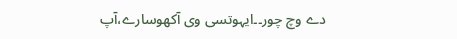دے وچ چور۔۔ایہوتسی وی آکھوسارے،آپ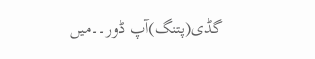گڈی(پتنگ)آپ ڈور۔۔میں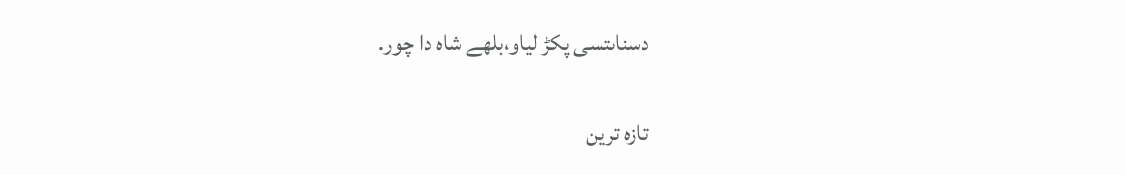دسناںتسی پکڑ لیاو،بلھے شاہ دا چور.

تازہ ترین